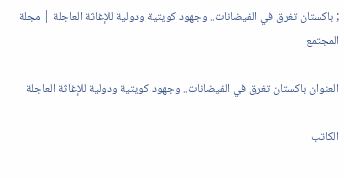; باكستان تغرق في الفيضانات.. وجهود كويتية ودولية للإغاثة العاجلة | مجلة المجتمع

العنوان باكستان تغرق في الفيضانات.. وجهود كويتية ودولية للإغاثة العاجلة

الكاتب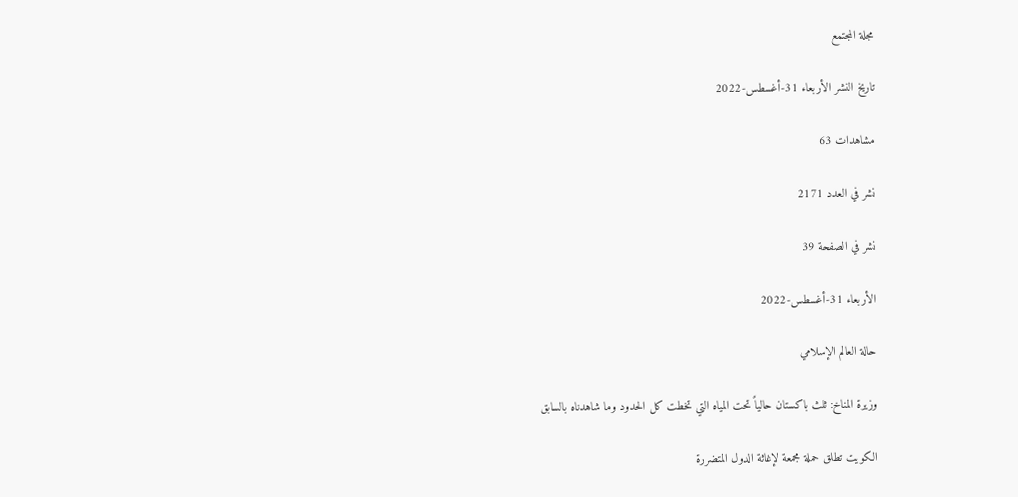مجلة المجتمع

تاريخ النشر الأربعاء 31-أغسطس-2022

مشاهدات 63

نشر في العدد 2171

نشر في الصفحة 39

الأربعاء 31-أغسطس-2022

حالة العالم الإسلامي

وزيرة المناخ: ثلث باكستان حالياً تحت المياه التي تخطت كل الحدود وما شاهدناه بالسابق

الكويت تطلق حملة مجمعة لإغاثة الدول المتضررة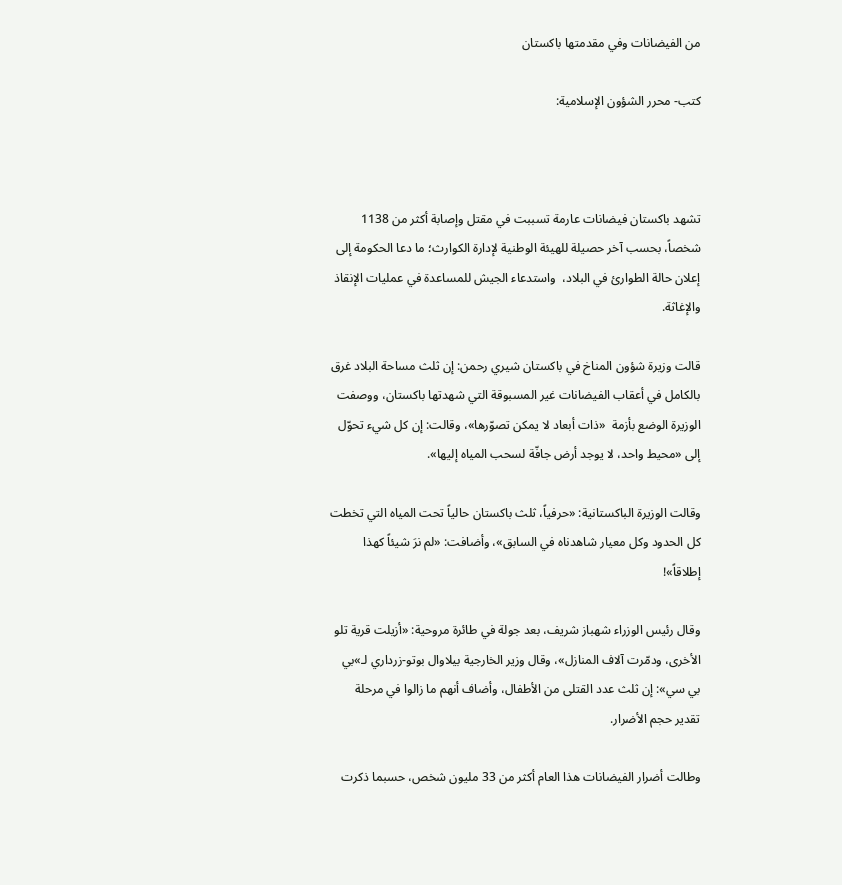من الفيضانات وفي مقدمتها باكستان

كتب- محرر الشؤون الإسلامية:



تشهد باكستان فيضانات عارمة تسببت في مقتل وإصابة أكثر من 1138 شخصاً، بحسب آخر حصيلة للهيئة الوطنية لإدارة الكوارث؛ ما دعا الحكومة إلى إعلان حالة الطوارئ في البلاد،  واستدعاء الجيش للمساعدة في عمليات الإنقاذ والإغاثة.

قالت وزيرة شؤون المناخ في باكستان شيري رحمن: إن ثلث مساحة البلاد غرق بالكامل في أعقاب الفيضانات غير المسبوقة التي شهدتها باكستان، ووصفت الوزيرة الوضع بأزمة  «ذات أبعاد لا يمكن تصوّرها»، وقالت: إن كل شيء تحوّل إلى «محيط واحد، لا يوجد أرض جافّة لسحب المياه إليها».

وقالت الوزيرة الباكستانية: «حرفياً، ثلث باكستان حالياً تحت المياه التي تخطت كل الحدود وكل معيار شاهدناه في السابق»، وأضافت: «لم نرَ شيئاً كهذا إطلاقاً»!

وقال رئيس الوزراء شهباز شريف، بعد جولة في طائرة مروحية: «أزيلت قرية تلو الأخرى، ودمّرت آلاف المنازل»، وقال وزير الخارجية بيلاوال بوتو-زرداري لـ»بي بي سي»: إن ثلث عدد القتلى من الأطفال، وأضاف أنهم ما زالوا في مرحلة تقدير حجم الأضرار.

وطالت أضرار الفيضانات هذا العام أكثر من 33 مليون شخص، حسبما ذكرت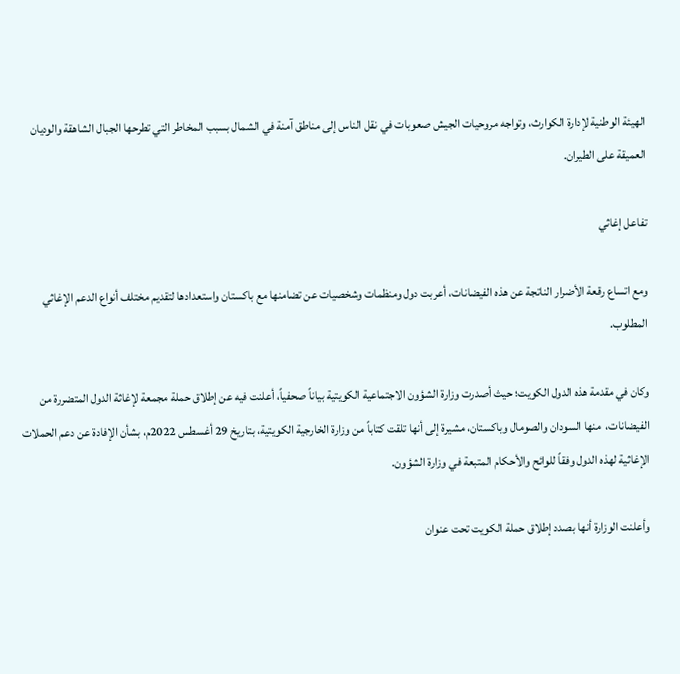الهيئة الوطنية لإدارة الكوارث، وتواجه مروحيات الجيش صعوبات في نقل الناس إلى مناطق آمنة في الشمال بسبب المخاطر التي تطرحها الجبال الشاهقة والوديان العميقة على الطيران.

تفاعل إغاثي

ومع اتساع رقعة الأضرار الناتجة عن هذه الفيضانات، أعربت دول ومنظمات وشخصيات عن تضامنها مع باكستان واستعدادها لتقديم مختلف أنواع الدعم الإغاثي المطلوب.

وكان في مقدمة هذه الدول الكويت؛ حيث أصدرت وزارة الشؤون الاجتماعية الكويتية بياناً صحفياً، أعلنت فيه عن إطلاق حملة مجمعة لإغاثة الدول المتضررة من الفيضانات،  منها السودان والصومال وباكستان، مشيرة إلى أنها تلقت كتاباً من وزارة الخارجية الكويتية، بتاريخ 29 أغسطس 2022م، بشأن الإفادة عن دعم الحملات الإغاثية لهذه الدول وفقاً للوائح والأحكام المتبعة في وزارة الشؤون.

وأعلنت الوزارة أنها بصدد إطلاق حملة الكويت تحت عنوان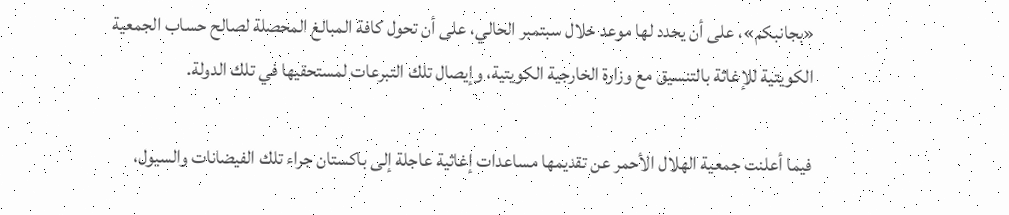«بجانبكم»، على أن يحدد لها موعد خلال سبتمبر الحالي، على أن تحول كافة المبالغ المحصلة لصالح حساب الجمعية  الكويتية للإغاثة بالتنسيق مع وزارة الخارجية الكويتية، وإيصال تلك التبرعات لمستحقيها في تلك الدولة.

فيما أعلنت جمعية الهلال الأحمر عن تقديمها مساعدات إغاثية عاجلة إلى باكستان جراء تلك الفيضانات والسيول،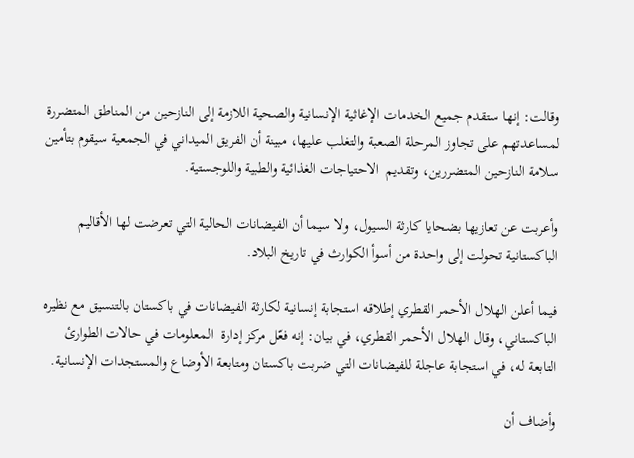وقالت: إنها ستقدم جميع الخدمات الإغاثية الإنسانية والصحية اللازمة إلى النازحين من المناطق المتضررة لمساعدتهم على تجاوز المرحلة الصعبة والتغلب عليها، مبينة أن الفريق الميداني في الجمعية سيقوم بتأمين سلامة النازحين المتضررين، وتقديم  الاحتياجات الغذائية والطبية واللوجستية.

وأعربت عن تعازيها بضحايا كارثة السيول، ولا سيما أن الفيضانات الحالية التي تعرضت لها الأقاليم الباكستانية تحولت إلى واحدة من أسوأ الكوارث في تاريخ البلاد.

فيما أعلن الهلال الأحمر القطري إطلاقه استجابة إنسانية لكارثة الفيضانات في باكستان بالتنسيق مع نظيره الباكستاني، وقال الهلال الأحمر القطري، في بيان: إنه فعّل مركز إدارة  المعلومات في حالات الطوارئ التابعة له، في استجابة عاجلة للفيضانات التي ضربت باكستان ومتابعة الأوضاع والمستجدات الإنسانية.

وأضاف أن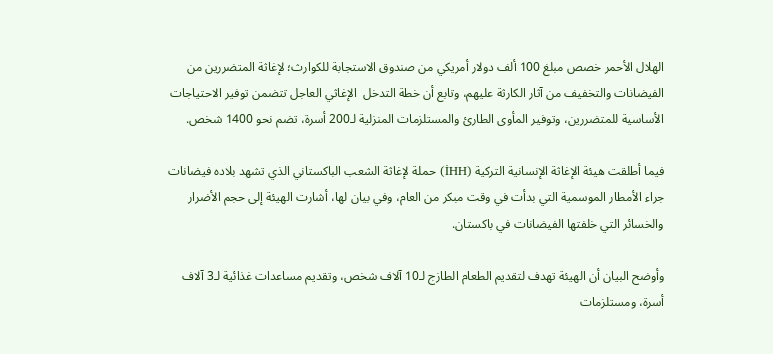الهلال الأحمر خصص مبلغ 100 ألف دولار أمريكي من صندوق الاستجابة للكوارث؛ لإغاثة المتضررين من الفيضانات والتخفيف من آثار الكارثة عليهم، وتابع أن خطة التدخل  الإغاثي العاجل تتضمن توفير الاحتياجات الأساسية للمتضررين، وتوفير المأوى الطارئ والمستلزمات المنزلية لـ200 أسرة، تضم نحو 1400 شخص.

فيما أطلقت هيئة الإغاثة الإنسانية التركية (İHH) حملة لإغاثة الشعب الباكستاني الذي تشهد بلاده فيضانات جراء الأمطار الموسمية التي بدأت في وقت مبكر من العام، وفي بيان لها، أشارت الهيئة إلى حجم الأضرار والخسائر التي خلفتها الفيضانات في باكستان.

وأوضح البيان أن الهيئة تهدف لتقديم الطعام الطازج لـ10 آلاف شخص، وتقديم مساعدات غذائية لـ3 آلاف أسرة، ومستلزمات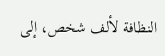النظافة لألف شخص، إلى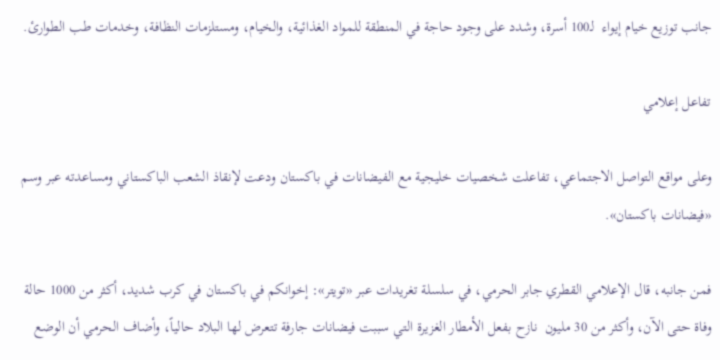جانب توزيع خيام إيواء  لـ100 أسرة، وشدد على وجود حاجة في المنطقة للمواد الغذائية، والخيام، ومستلزمات النظافة، وخدمات طب الطوارئ.

تفاعل إعلامي

وعلى مواقع التواصل الاجتماعي، تفاعلت شخصيات خليجية مع الفيضانات في باكستان ودعت لإنقاذ الشعب الباكستاني ومساعدته عبر وسم «فيضانات باكستان».

فمن جانبه، قال الإعلامي القطري جابر الحرمي، في سلسلة تغريدات عبر «تويتر»: إخوانكم في باكستان في كرب شديد، أكثر من 1000 حالة وفاة حتى الآن، وأكثر من 30 مليون  نازح بفعل الأمطار الغزيرة التي سببت فيضانات جارفة تتعرض لها البلاد حالياً، وأضاف الحرمي أن الوضع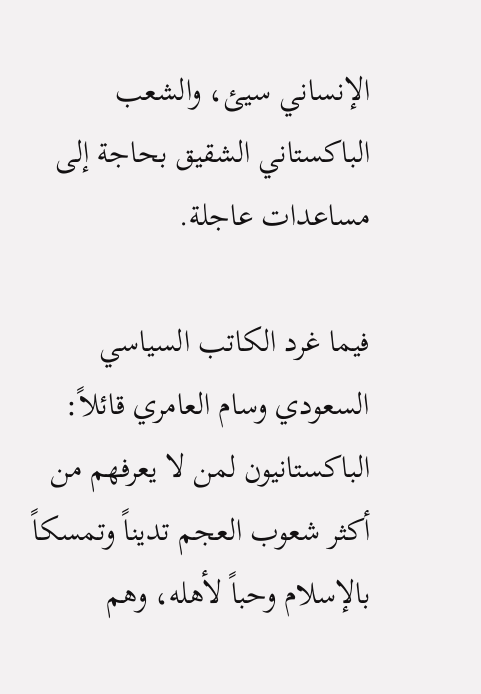الإنساني سيئ، والشعب الباكستاني الشقيق بحاجة إلى مساعدات عاجلة.

فيما غرد الكاتب السياسي السعودي وسام العامري قائلاً: الباكستانيون لمن لا يعرفهم من أكثر شعوب العجم تديناً وتمسكاً بالإسلام وحباً لأهله، وهم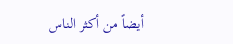أيضاً من أكثر الناس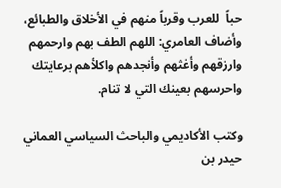حباً  للعرب وقرباً منهم في الأخلاق والطبائع، وأضاف العامري: اللهم الطف بهم وارحمهم وارزقهم وأغثهم وأنجدهم واكلأهم برعايتك واحرسهم بعينك التي لا تنام.

وكتب الأكاديمي والباحث السياسي العماني حيدر بن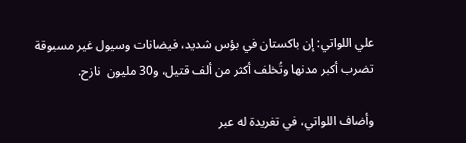علي اللواتي: إن باكستان في بؤس شديد، فيضانات وسيول غير مسبوقة تضرب أكبر مدنها وتُخلف أكثر من ألف قتيل، و30 مليون  نازح.

وأضاف اللواتي، في تغريدة له عبر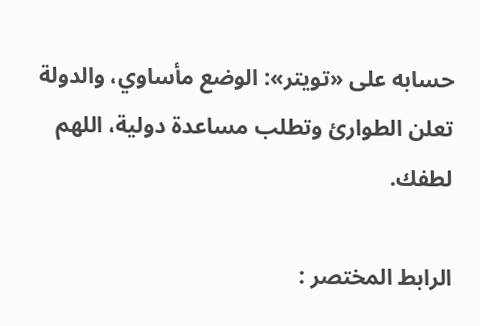حسابه على «تويتر»: الوضع مأساوي، والدولة تعلن الطوارئ وتطلب مساعدة دولية، اللهم لطفك.

الرابط المختصر :